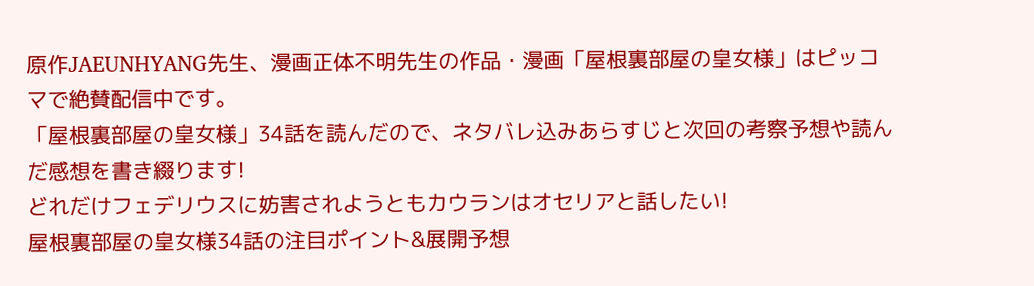原作JAEUNHYANG先生、漫画正体不明先生の作品・漫画「屋根裏部屋の皇女様」はピッコマで絶賛配信中です。
「屋根裏部屋の皇女様」34話を読んだので、ネタバレ込みあらすじと次回の考察予想や読んだ感想を書き綴ります!
どれだけフェデリウスに妨害されようともカウランはオセリアと話したい!
屋根裏部屋の皇女様34話の注目ポイント&展開予想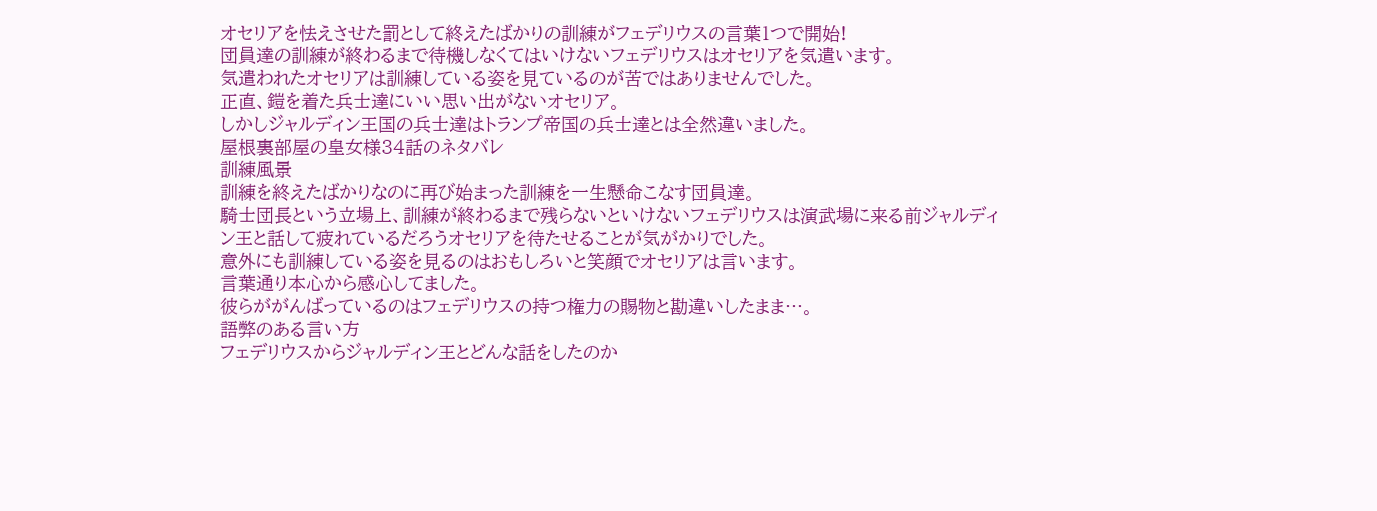オセリアを怯えさせた罰として終えたばかりの訓練がフェデリウスの言葉1つで開始!
団員達の訓練が終わるまで待機しなくてはいけないフェデリウスはオセリアを気遣います。
気遣われたオセリアは訓練している姿を見ているのが苦ではありませんでした。
正直、鎧を着た兵士達にいい思い出がないオセリア。
しかしジャルディン王国の兵士達はトランプ帝国の兵士達とは全然違いました。
屋根裏部屋の皇女様34話のネタバレ
訓練風景
訓練を終えたばかりなのに再び始まった訓練を一生懸命こなす団員達。
騎士団長という立場上、訓練が終わるまで残らないといけないフェデリウスは演武場に来る前ジャルディン王と話して疲れているだろうオセリアを待たせることが気がかりでした。
意外にも訓練している姿を見るのはおもしろいと笑顔でオセリアは言います。
言葉通り本心から感心してました。
彼らががんばっているのはフェデリウスの持つ権力の賜物と勘違いしたまま…。
語弊のある言い方
フェデリウスからジャルディン王とどんな話をしたのか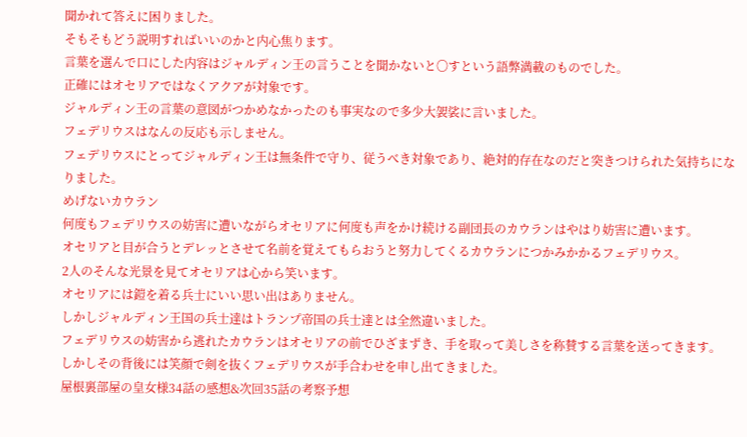聞かれて答えに困りました。
そもそもどう説明すればいいのかと内心焦ります。
言葉を選んで口にした内容はジャルディン王の言うことを聞かないと〇すという語弊満載のものでした。
正確にはオセリアではなくアクアが対象です。
ジャルディン王の言葉の意図がつかめなかったのも事実なので多少大袈裟に言いました。
フェデリウスはなんの反応も示しません。
フェデリウスにとってジャルディン王は無条件で守り、従うべき対象であり、絶対的存在なのだと突きつけられた気持ちになりました。
めげないカウラン
何度もフェデリウスの妨害に遭いながらオセリアに何度も声をかけ続ける副団長のカウランはやはり妨害に遭います。
オセリアと目が合うとデレッとさせて名前を覚えてもらおうと努力してくるカウランにつかみかかるフェデリウス。
2人のそんな光景を見てオセリアは心から笑います。
オセリアには鎧を着る兵士にいい思い出はありません。
しかしジャルディン王国の兵士達はトランプ帝国の兵士達とは全然違いました。
フェデリウスの妨害から逃れたカウランはオセリアの前でひざまずき、手を取って美しさを称賛する言葉を送ってきます。
しかしその背後には笑顔で剣を抜くフェデリウスが手合わせを申し出てきました。
屋根裏部屋の皇女様34話の感想&次回35話の考察予想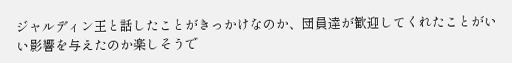ジャルディン王と話したことがきっかけなのか、団員達が歓迎してくれたことがいい影響を与えたのか楽しそうで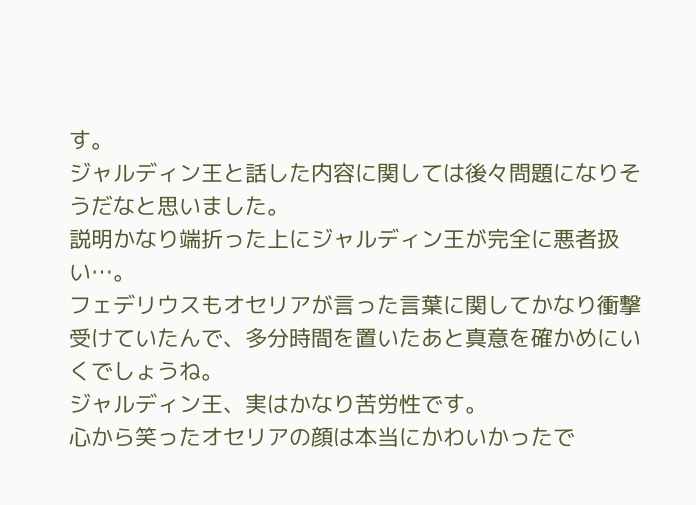す。
ジャルディン王と話した内容に関しては後々問題になりそうだなと思いました。
説明かなり端折った上にジャルディン王が完全に悪者扱い…。
フェデリウスもオセリアが言った言葉に関してかなり衝撃受けていたんで、多分時間を置いたあと真意を確かめにいくでしょうね。
ジャルディン王、実はかなり苦労性です。
心から笑ったオセリアの顔は本当にかわいかったで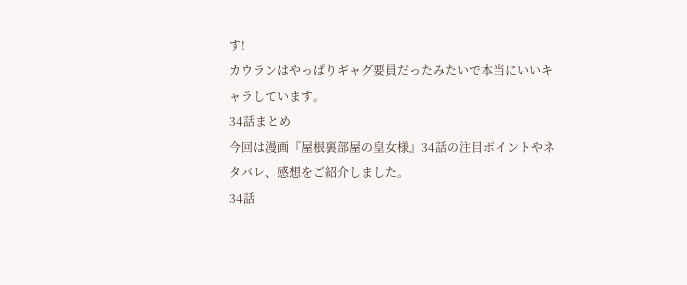す!
カウランはやっぱりギャグ要員だったみたいで本当にいいキャラしています。
34話まとめ
今回は漫画『屋根裏部屋の皇女様』34話の注目ポイントやネタバレ、感想をご紹介しました。
34話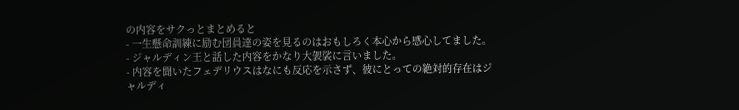の内容をサクっとまとめると
- 一生懸命訓練に励む団員達の姿を見るのはおもしろく本心から感心してました。
- ジャルディン王と話した内容をかなり大袈裟に言いました。
- 内容を聞いたフェデリウスはなにも反応を示さず、彼にとっての絶対的存在はジャルディ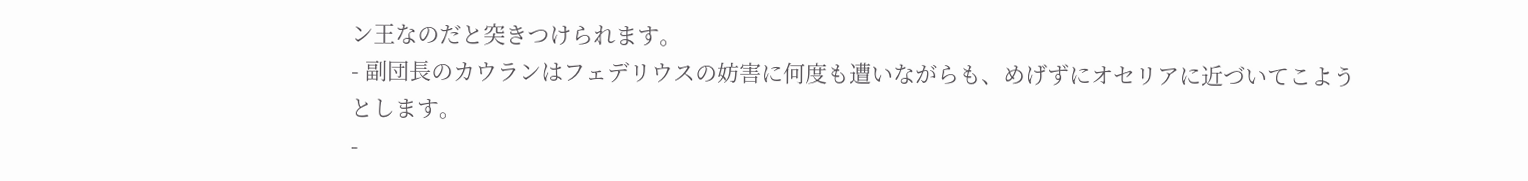ン王なのだと突きつけられます。
- 副団長のカウランはフェデリウスの妨害に何度も遭いながらも、めげずにオセリアに近づいてこようとします。
-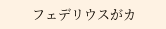フェデリウスがカ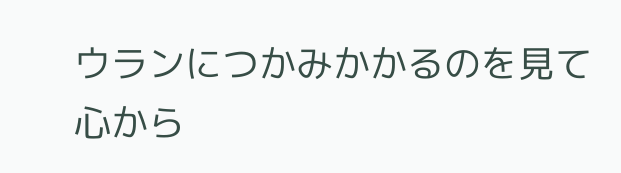ウランにつかみかかるのを見て心から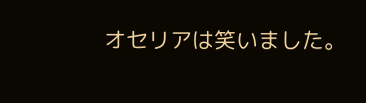オセリアは笑いました。